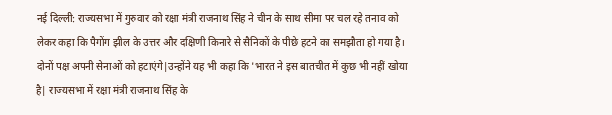नई दिल्ली: राज्यसभा में गुरुवार को रक्षा मंत्री राजनाथ सिंह ने चीन के साथ सीमा पर चल रहे तनाव को लेकर कहा कि पैगोंग झील के उत्तर और दक्षिणी किनारे से सैनिकों के पीछे हटने का समझौता हो गया है। दोनों पक्ष अपनी सेनाओं को हटाएंगे|उन्होंने यह भी कहा कि 'भारत ने इस बातचीत में कुछ भी नहीं खोया है| राज्यसभा में रक्षा मंत्री राजनाथ सिंह के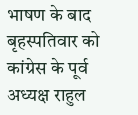भाषण के बाद बृहस्पतिवार को कांग्रेस के पूर्व अध्यक्ष राहुल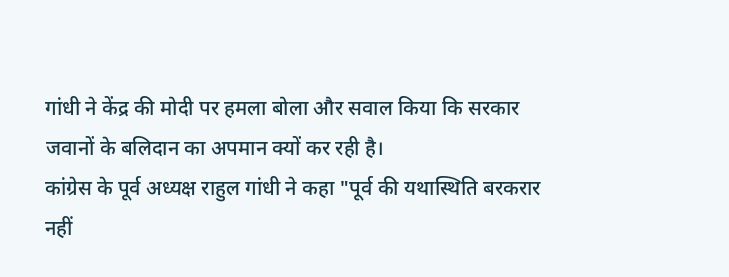गांधी ने केंद्र की मोदी पर हमला बोला और सवाल किया कि सरकार जवानों के बलिदान का अपमान क्यों कर रही है।
कांग्रेस के पूर्व अध्यक्ष राहुल गांधी ने कहा "पूर्व की यथास्थिति बरकरार नहीं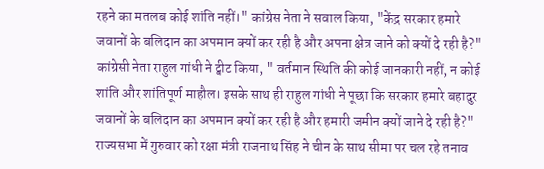रहने का मतलब कोई शांति नहीं।" कांग्रेस नेता ने सवाल किया, "केंद्र सरकार हमारे जवानों के बलिदान का अपमान क्यों कर रही है और अपना क्षेत्र जाने को क्यों दे रही है?"
कांग्रेसी नेता राहुल गांधी ने ट्वीट किया, " वर्तमान स्थिति की कोई जानकारी नहीं, न कोई शांति और शांतिपूर्ण माहौल। इसके साथ ही राहुल गांधी ने पूछा कि सरकार हमारे बहादुर जवानों के बलिदान का अपमान क्यों कर रही है और हमारी जमीन क्यों जाने दे रही है?"
राज्यसभा में गुरुवार को रक्षा मंत्री राजनाथ सिंह ने चीन के साथ सीमा पर चल रहे तनाव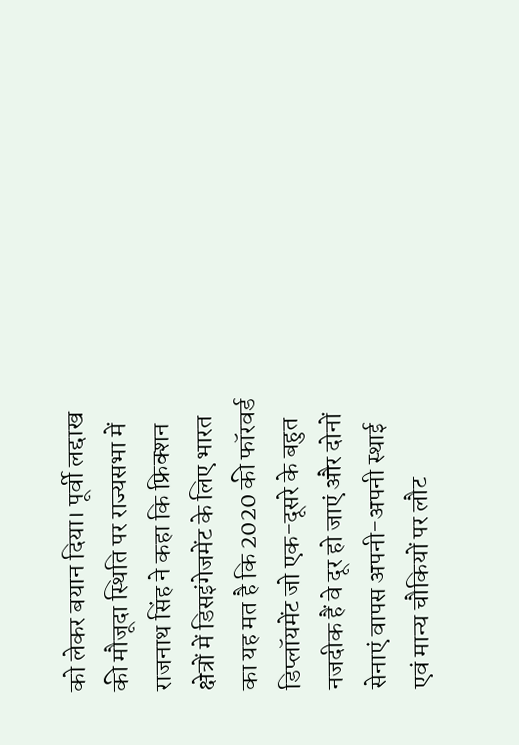को लेकर बयान दिया। पूर्वी लद्दाख की मौजूदा स्थिति पर राज्यसभा में राजनाथ सिंह ने कहा कि फ्रिक्शन क्षेत्रों में डिसइंगेजमेंट के लिए भारत का यह मत है कि 2020 की फॉरवर्ड डिप्लॉयमेंट जो एक-दूसरे के बहुत नजदीक हैं वे दूर हो जाएं और दोनों सेनाएं वापस अपनी-अपनी स्थाई एवं मान्य चौकियों पर लौट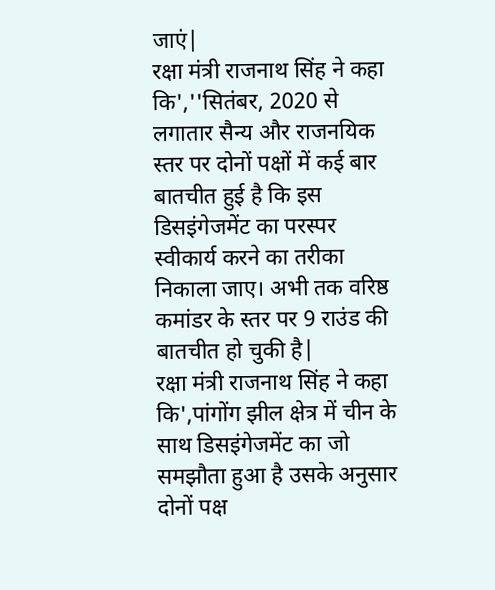जाएं|
रक्षा मंत्री राजनाथ सिंह ने कहा कि',''सितंबर, 2020 से लगातार सैन्य और राजनयिक स्तर पर दोनों पक्षों में कई बार बातचीत हुई है कि इस डिसइंगेजमेंट का परस्पर स्वीकार्य करने का तरीका निकाला जाए। अभी तक वरिष्ठ कमांडर के स्तर पर 9 राउंड की बातचीत हो चुकी है|
रक्षा मंत्री राजनाथ सिंह ने कहा कि',पांगोंग झील क्षेत्र में चीन के साथ डिसइंगेजमेंट का जो समझौता हुआ है उसके अनुसार दोनों पक्ष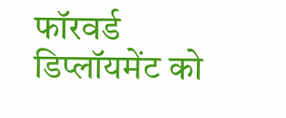फॉरवर्ड डिप्लॉयमेंट को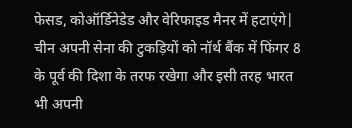फेसड, कोऑर्डिनेडेड और वेरिफाइड मैनर में हटाएंगे| चीन अपनी सेना की टुकड़ियों को नॉर्थ बैंक में फिंगर 8 के पूर्व की दिशा के तरफ रखेगा और इसी तरह भारत भी अपनी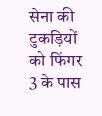सेना की टुकड़ियों को फिंगर 3 के पास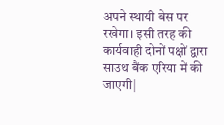अपने स्थायी बेस पर रखेगा। इसी तरह की कार्यवाही दोनों पक्षों द्वारा साउथ बैंक एरिया में की जाएगी|